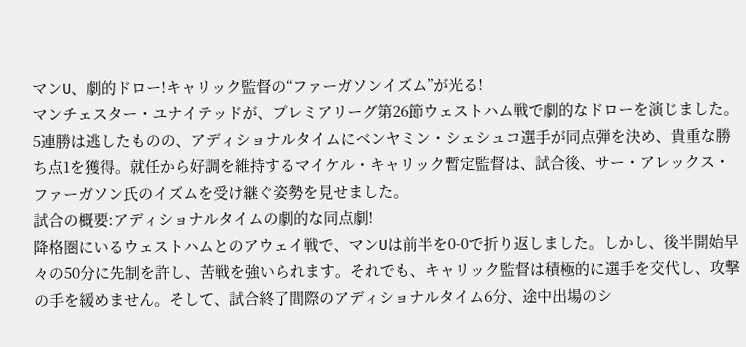マンU、劇的ドロー!キャリック監督の“ファーガソンイズム”が光る!
マンチェスター・ユナイテッドが、プレミアリーグ第26節ウェストハム戦で劇的なドローを演じました。5連勝は逃したものの、アディショナルタイムにベンヤミン・シェシュコ選手が同点弾を決め、貴重な勝ち点1を獲得。就任から好調を維持するマイケル・キャリック暫定監督は、試合後、サー・アレックス・ファーガソン氏のイズムを受け継ぐ姿勢を見せました。
試合の概要:アディショナルタイムの劇的な同点劇!
降格圏にいるウェストハムとのアウェイ戦で、マンUは前半を0-0で折り返しました。しかし、後半開始早々の50分に先制を許し、苦戦を強いられます。それでも、キャリック監督は積極的に選手を交代し、攻撃の手を緩めません。そして、試合終了間際のアディショナルタイム6分、途中出場のシ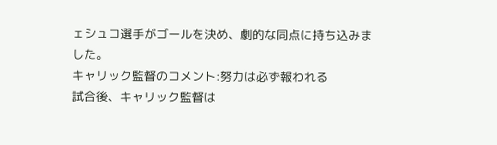ェシュコ選手がゴールを決め、劇的な同点に持ち込みました。
キャリック監督のコメント:努力は必ず報われる
試合後、キャリック監督は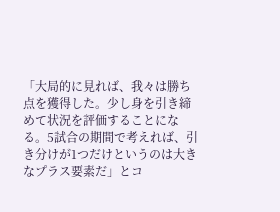「大局的に見れば、我々は勝ち点を獲得した。少し身を引き締めて状況を評価することになる。5試合の期間で考えれば、引き分けが1つだけというのは大きなプラス要素だ」とコ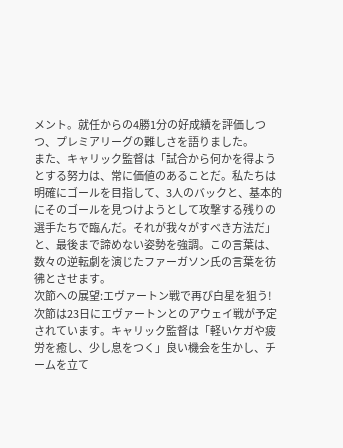メント。就任からの4勝1分の好成績を評価しつつ、プレミアリーグの難しさを語りました。
また、キャリック監督は「試合から何かを得ようとする努力は、常に価値のあることだ。私たちは明確にゴールを目指して、3人のバックと、基本的にそのゴールを見つけようとして攻撃する残りの選手たちで臨んだ。それが我々がすべき方法だ」と、最後まで諦めない姿勢を強調。この言葉は、数々の逆転劇を演じたファーガソン氏の言葉を彷彿とさせます。
次節への展望:エヴァートン戦で再び白星を狙う!
次節は23日にエヴァートンとのアウェイ戦が予定されています。キャリック監督は「軽いケガや疲労を癒し、少し息をつく」良い機会を生かし、チームを立て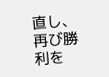直し、再び勝利を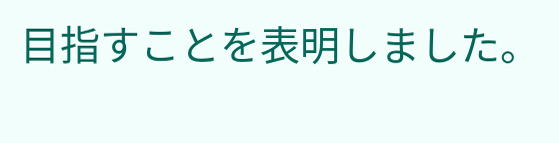目指すことを表明しました。